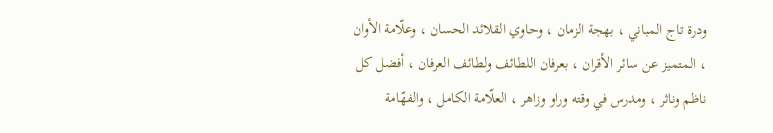ودرة تاج المباني ، بهجة الزمان ، وحاوي القلائد الحسان ، وعلّامة الأوان ، المتميز عن سائر الأقران ، بعرفان اللطائف ولطائف العرفان ، أفضل كل ناظم وناثر ، ومدرس في وقته وراو وزاهر ، العلّامة الكامل ، والفهّامة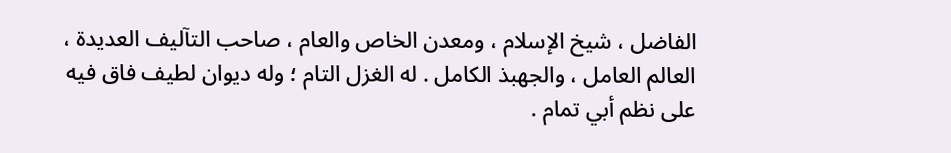الفاضل ، شيخ الإسلام ، ومعدن الخاص والعام ، صاحب التآليف العديدة ، العالم العامل ، والجهبذ الكامل . له الغزل التام ؛ وله ديوان لطيف فاق فيه على نظم أبي تمام .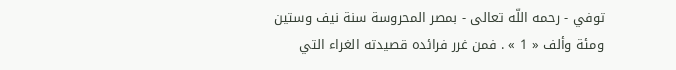توفي - رحمه اللّه تعالى - بمصر المحروسة سنة نيف وستين ومئة وألف « 1 » . فمن غرر فرائده قصيدته الغراء التي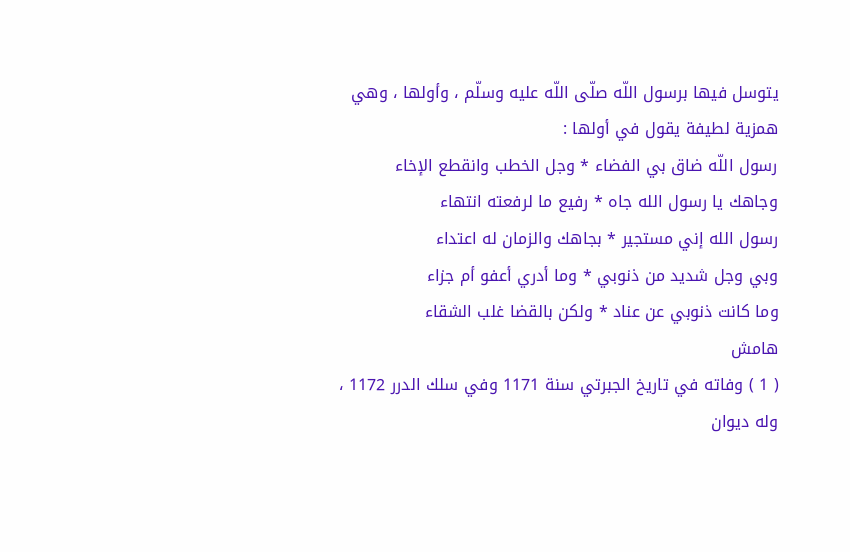يتوسل فيها برسول اللّه صلّى اللّه عليه وسلّم ، وأولها ، وهي همزية لطيفة يقول في أولها :
رسول اللّه ضاق بي الفضاء * وجل الخطب وانقطع الإخاء
وجاهك يا رسول الله جاه * رفيع ما لرفعته انتهاء
رسول الله إني مستجير * بجاهك والزمان له اعتداء
وبي وجل شديد من ذنوبي * وما أدري أعفو أم جزاء
وما كانت ذنوبي عن عناد * ولكن بالقضا غلب الشقاء
هامش
( 1 ) وفاته في تاريخ الجبرتي سنة 1171 وفي سلك الدرر 1172 ، وله ديوان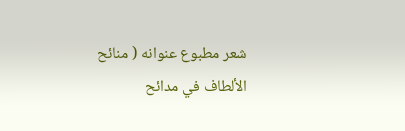شعر مطبوع عنوانه ( منائح الألطاف في مدائح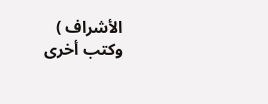الأشراف ) وكتب أخرى